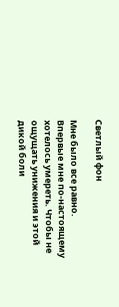Светлый фон

Мне было все равно. Впервые мне по-настоящему хотелось умереть. Чтобы не ощущать унижения и этой дикой боли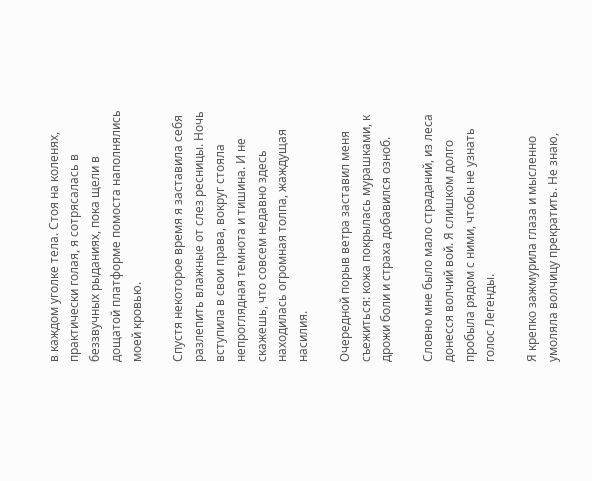в каждом уголке тела. Стоя на коленях, практически голая, я сотрясалась в беззвучных рыданиях, пока щели в дощатой платформе помоста наполнялись моей кровью.

Спустя некоторое время я заставила себя разлепить влажные от слез ресницы. Ночь вступила в свои права, вокруг стояла непроглядная темнота и тишина. И не скажешь, что совсем недавно здесь находилась огромная толпа, жаждущая насилия.

Очередной порыв ветра заставил меня съежиться: кожа покрылась мурашками, к дрожи боли и страха добавился озноб.

Словно мне было мало страданий, из леса донесся волчий вой. Я слишком долго пробыла рядом с ними, чтобы не узнать голос Легенды.

Я крепко зажмурила глаза и мысленно умоляла волчицу прекратить. Не знаю,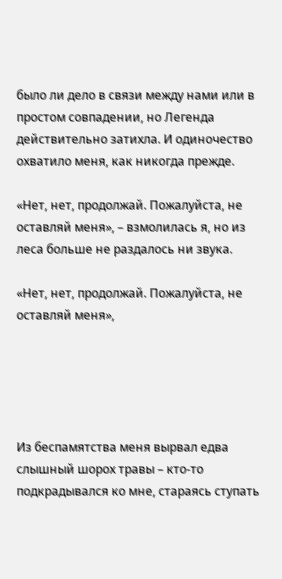было ли дело в связи между нами или в простом совпадении, но Легенда действительно затихла. И одиночество охватило меня, как никогда прежде.

«Нет, нет, продолжай. Пожалуйста, не оставляй меня», – взмолилась я, но из леса больше не раздалось ни звука.

«Нет, нет, продолжай. Пожалуйста, не оставляй меня»,





Из беспамятства меня вырвал едва слышный шорох травы – кто-то подкрадывался ко мне, стараясь ступать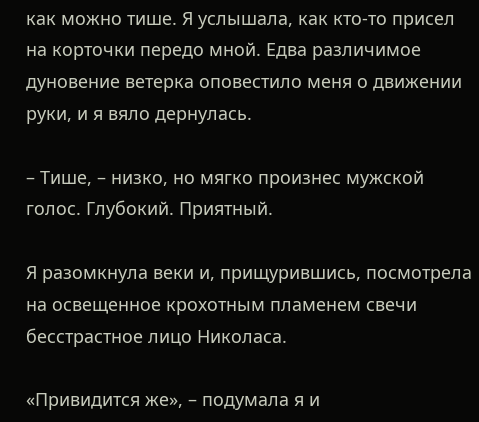как можно тише. Я услышала, как кто-то присел на корточки передо мной. Едва различимое дуновение ветерка оповестило меня о движении руки, и я вяло дернулась.

– Тише, – низко, но мягко произнес мужской голос. Глубокий. Приятный.

Я разомкнула веки и, прищурившись, посмотрела на освещенное крохотным пламенем свечи бесстрастное лицо Николаса.

«Привидится же», – подумала я и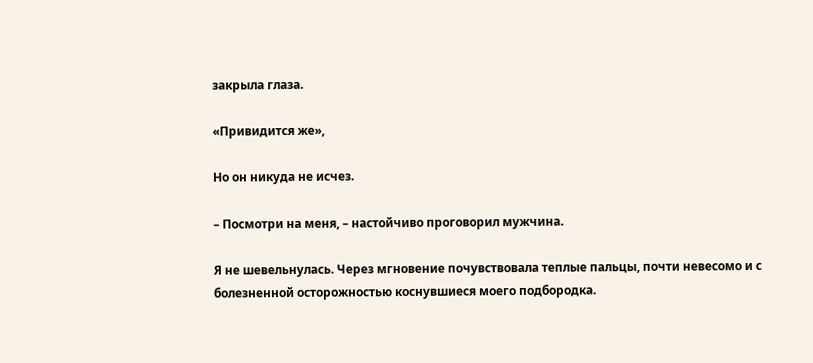закрыла глаза.

«Привидится же»,

Но он никуда не исчез.

– Посмотри на меня, – настойчиво проговорил мужчина.

Я не шевельнулась. Через мгновение почувствовала теплые пальцы, почти невесомо и с болезненной осторожностью коснувшиеся моего подбородка.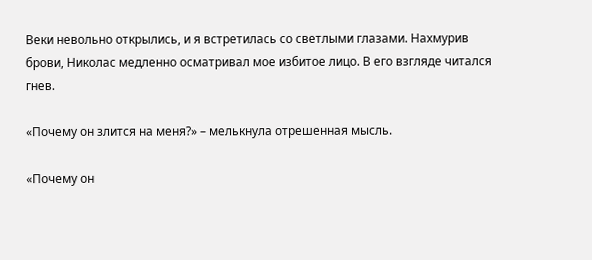Веки невольно открылись, и я встретилась со светлыми глазами. Нахмурив брови, Николас медленно осматривал мое избитое лицо. В его взгляде читался гнев.

«Почему он злится на меня?» – мелькнула отрешенная мысль.

«Почему он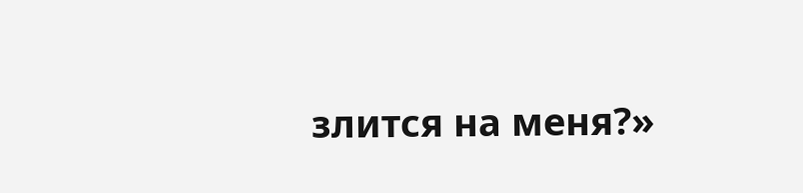злится на меня?»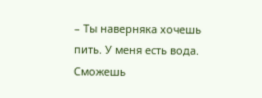– Ты наверняка хочешь пить. У меня есть вода. Сможешь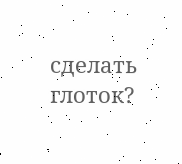сделать глоток?